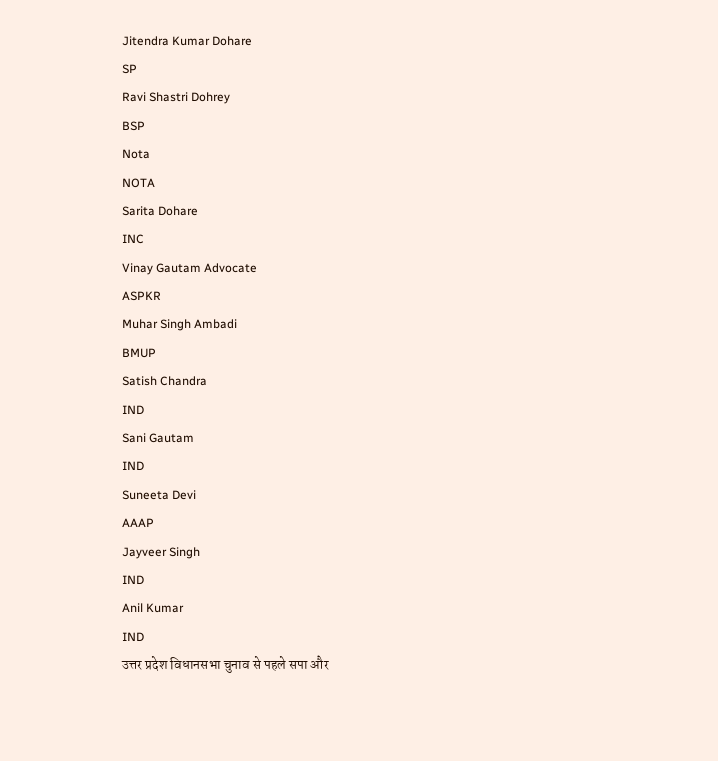Jitendra Kumar Dohare
SP
Ravi Shastri Dohrey
BSP
Nota
NOTA
Sarita Dohare
INC
Vinay Gautam Advocate
ASPKR
Muhar Singh Ambadi
BMUP
Satish Chandra
IND
Sani Gautam
IND
Suneeta Devi
AAAP
Jayveer Singh
IND
Anil Kumar
IND
उत्तर प्रदेश विधानसभा चुनाव से पहले सपा और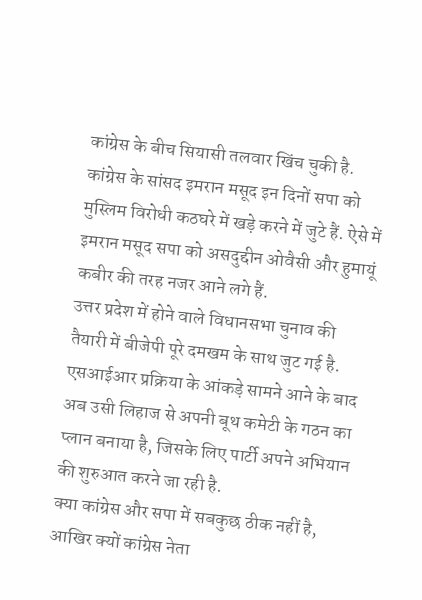कांग्रेस के बीच सियासी तलवार खिंच चुकी है. कांग्रेस के सांसद इमरान मसूद इन दिनों सपा को मुस्लिम विरोधी कठघरे में खड़े करने में जुटे हैं. ऐसे में इमरान मसूद सपा को असदुद्दीन ओवैसी और हुमायूं कबीर की तरह नजर आने लगे हैं.
उत्तर प्रदेश में होने वाले विधानसभा चुनाव की तैयारी में बीजेपी पूरे दमखम के साथ जुट गई है. एसआईआर प्रक्रिया के आंकड़े सामने आने के बाद अब उसी लिहाज से अपनी बूथ कमेटी के गठन का प्लान बनाया है, जिसके लिए पार्टी अपने अभियान की शुरुआत करने जा रही है.
क्या कांग्रेस और सपा में सबकुछ ठीक नहीं है, आखिर क्यों कांग्रेस नेता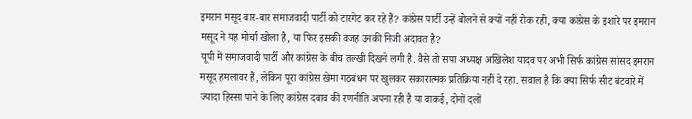इमरान मसूद बार-बार समाजवादी पार्टी को टारगेट कर रहे हैं? कांग्रेस पार्टी उन्हें बोलने से क्यों नहीं रोक रही, क्या कांग्रेस के इशारे पर इमरान मसूद ने यह मोर्चा खोला है, या फिर इसकी वजह उनकी निजी अदावत है?
यूपी में समाजवादी पार्टी और कांग्रेस के बीच तल्खी दिखने लगी है. वैसे तो सपा अध्यक्ष अखिलेश यादव पर अभी सिर्फ कांग्रेस सांसद इमरान मसूद हमलावर हैं, लेकिन पूरा कांग्रेस खेमा गठबंधन पर खुलकर सकारात्मक प्रतिक्रिया नहीं दे रहा. सवाल है कि क्या सिर्फ सीट बंटवारे में ज्यादा हिस्सा पाने के लिए कांग्रेस दबाव की रणनीति अपना रही है या वाकई, दोनों दलों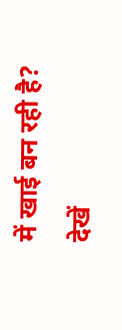में खाई बन रही है? देखें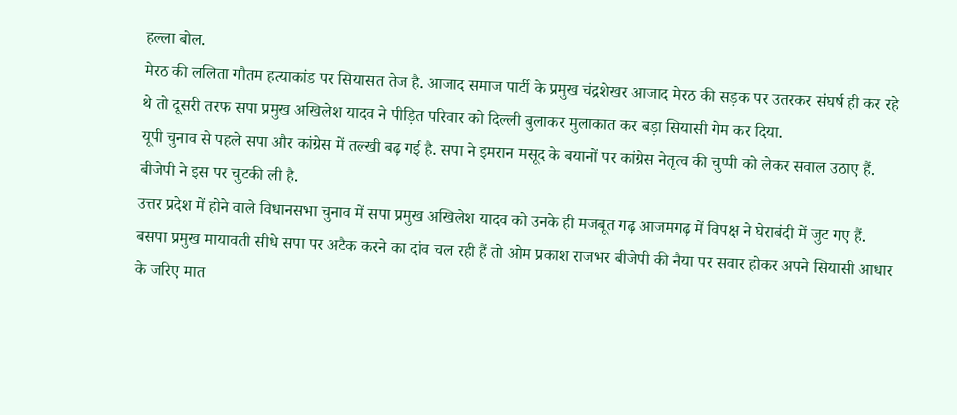हल्ला बोल.
मेरठ की ललिता गौतम हत्याकांड पर सियासत तेज है. आजाद समाज पार्टी के प्रमुख चंद्रशेखर आजाद मेरठ की सड़क पर उतरकर संघर्ष ही कर रहे थे तो दूसरी तरफ सपा प्रमुख अखिलेश यादव ने पीड़ित परिवार को दिल्ली बुलाकर मुलाकात कर बड़ा सियासी गेम कर दिया.
यूपी चुनाव से पहले सपा और कांग्रेस में तल्खी बढ़ गई है. सपा ने इमरान मसूद के बयानों पर कांग्रेस नेतृत्व की चुप्पी को लेकर सवाल उठाए हैं. बीजेपी ने इस पर चुटकी ली है.
उत्तर प्रदेश में होने वाले विधानसभा चुनाव में सपा प्रमुख अखिलेश यादव को उनके ही मजबूत गढ़ आजमगढ़ में विपक्ष ने घेराबंदी में जुट गए हैं. बसपा प्रमुख मायावती सीधे सपा पर अटैक करने का दांव चल रही हैं तो ओम प्रकाश राजभर बीजेपी की नैया पर सवार होकर अपने सियासी आधार के जरिए मात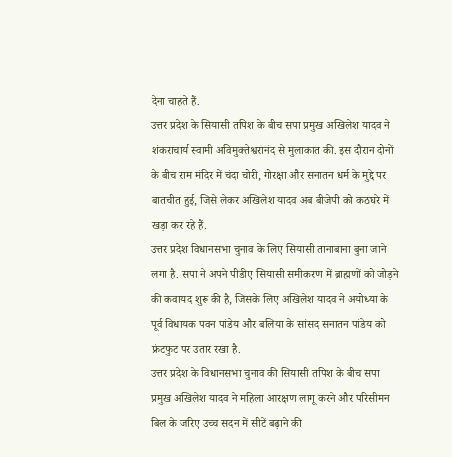देना चाहते हैं.
उत्तर प्रदेश के सियासी तपिश के बीच सपा प्रमुख अखिलेश यादव ने शंकराचार्य स्वामी अविमुक्तेश्वरानंद से मुलाकात की. इस दौरान दोनों के बीच राम मंदिर में चंदा चोरी, गोरक्षा और सनातन धर्म के मुद्दे पर बातचीत हुई, जिसे लेकर अखिलेश यादव अब बीजेपी को कठघरे में खड़ा कर रहे हैं.
उत्तर प्रदेश विधानसभा चुनाव के लिए सियासी तानाबाना बुना जाने लगा है. सपा ने अपने पीडीए सियासी समीकरण में ब्राह्मणों को जोड़ने की कवायद शुरू की है, जिसके लिए अखिलेश यादव ने अयोध्या के पूर्व विधायक पवन पांडेय और बलिया के सांसद सनातन पांडेय को फ्रंटफुट पर उतार रखा है.
उत्तर प्रदेश के विधानसभा चुनाव की सियासी तपिश के बीच सपा प्रमुख अखिलेश यादव ने महिला आरक्षण लागू करने और परिसीमन बिल के जरिए उच्च सदन में सीटें बढ़ाने की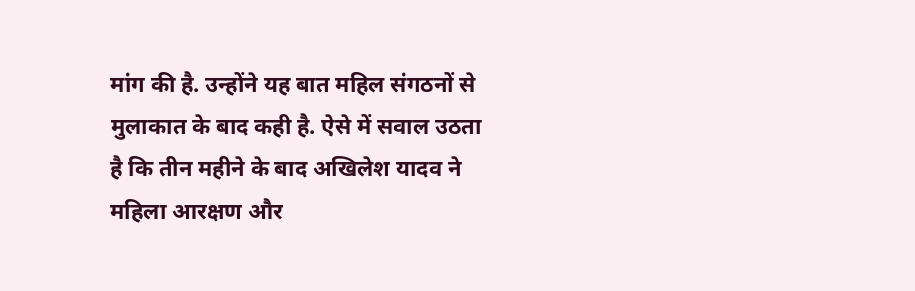मांग की है. उन्होंने यह बात महिल संगठनों से मुलाकात के बाद कही है. ऐसे में सवाल उठता है कि तीन महीने के बाद अखिलेश यादव ने महिला आरक्षण और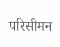परिसीमन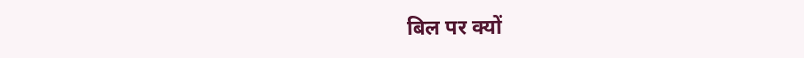बिल पर क्यों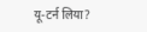यू-टर्न लिया?